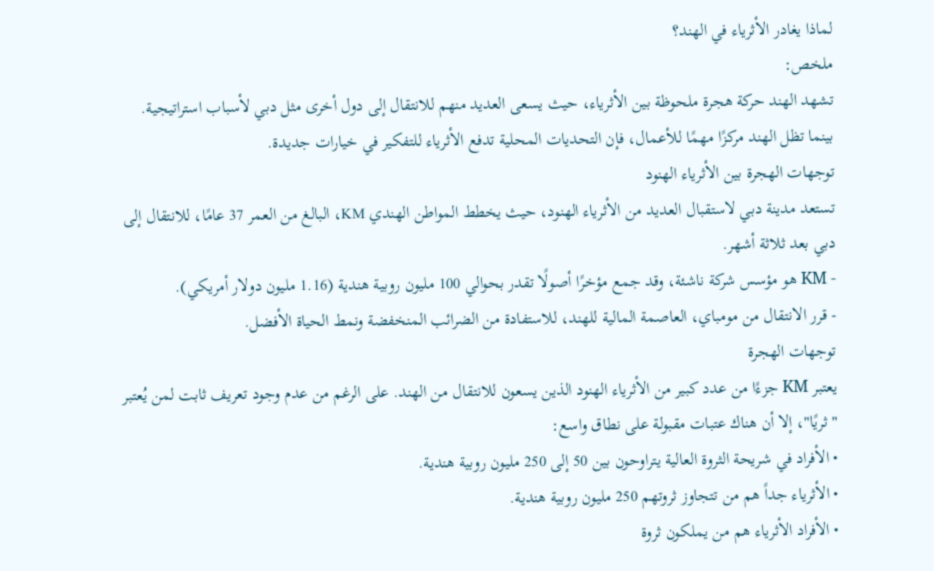لماذا يغادر الأثرياء في الهند؟
ملخص:
تشهد الهند حركة هجرة ملحوظة بين الأثرياء، حيث يسعى العديد منهم للانتقال إلى دول أخرى مثل دبي لأسباب استراتيجية. بينما تظل الهند مركزًا مهمًا للأعمال، فإن التحديات المحلية تدفع الأثرياء للتفكير في خيارات جديدة.
توجهات الهجرة بين الأثرياء الهنود
تستعد مدينة دبي لاستقبال العديد من الأثرياء الهنود، حيث يخطط المواطن الهندي KM، البالغ من العمر 37 عامًا، للانتقال إلى دبي بعد ثلاثة أشهر.
- KM هو مؤسس شركة ناشئة، وقد جمع مؤخرًا أصولًا تقدر بحوالي 100 مليون روبية هندية (1.16 مليون دولار أمريكي).
- قرر الانتقال من مومباي، العاصمة المالية للهند، للاستفادة من الضرائب المنخفضة ونمط الحياة الأفضل.
توجهات الهجرة
يعتبر KM جزءًا من عدد كبير من الأثرياء الهنود الذين يسعون للانتقال من الهند. على الرغم من عدم وجود تعريف ثابت لمن يُعتبر "ثريًا"، إلا أن هناك عتبات مقبولة على نطاق واسع:
• الأفراد في شريحة الثروة العالية يتراوحون بين 50 إلى 250 مليون روبية هندية.
• الأثرياء جداً هم من تتجاوز ثروتهم 250 مليون روبية هندية.
• الأفراد الأثرياء هم من يملكون ثروة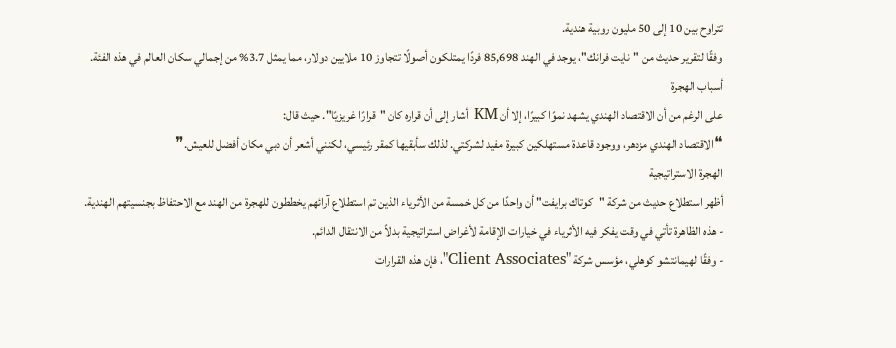تتراوح بين 10 إلى 50 مليون روبية هندية.
وفقًا لتقرير حديث من "نايت فرانك"، يوجد في الهند 85,698 فردًا يمتلكون أصولًا تتجاوز 10 ملايين دولار، مما يمثل 3.7% من إجمالي سكان العالم في هذه الفئة.
أسباب الهجرة
على الرغم من أن الاقتصاد الهندي يشهد نموًا كبيرًا، إلا أن KM أشار إلى أن قراره كان "قرارًا غريزيًا". حيث قال:
❝الاقتصاد الهندي مزدهر، ووجود قاعدة مستهلكين كبيرة مفيد لشركتي. لذلك سأبقيها كمقر رئيسي، لكنني أشعر أن دبي مكان أفضل للعيش.❞
الهجرة الاستراتيجية
أظهر استطلاع حديث من شركة "كوتاك برايفت" أن واحدًا من كل خمسة من الأثرياء الذين تم استطلاع آرائهم يخططون للهجرة من الهند مع الاحتفاظ بجنسيتهم الهندية.
- هذه الظاهرة تأتي في وقت يفكر فيه الأثرياء في خيارات الإقامة لأغراض استراتيجية بدلاً من الانتقال الدائم.
- وفقًا لهيمانتشو كوهلي، مؤسس شركة "Client Associates"، فإن هذه القرارات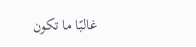غالبًا ما تكون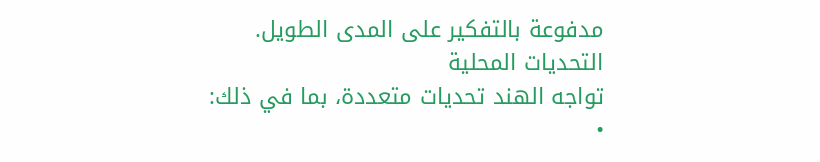مدفوعة بالتفكير على المدى الطويل.
التحديات المحلية
تواجه الهند تحديات متعددة، بما في ذلك:
•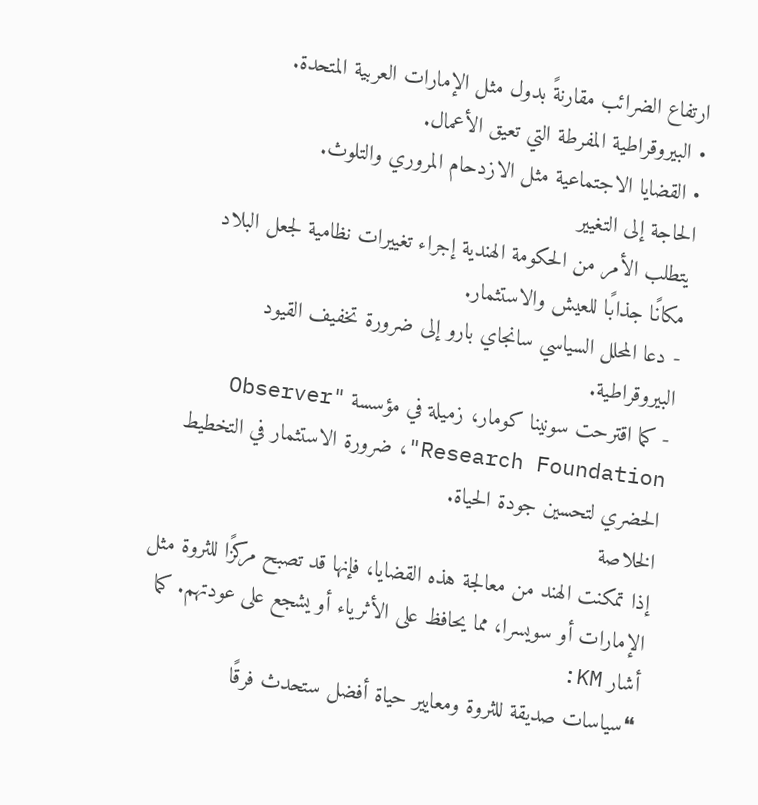ارتفاع الضرائب مقارنةً بدول مثل الإمارات العربية المتحدة.
• البيروقراطية المفرطة التي تعيق الأعمال.
• القضايا الاجتماعية مثل الازدحام المروري والتلوث.
الحاجة إلى التغيير
يتطلب الأمر من الحكومة الهندية إجراء تغييرات نظامية لجعل البلاد مكانًا جذابًا للعيش والاستثمار.
- دعا المحلل السياسي سانجاي بارو إلى ضرورة تخفيف القيود البيروقراطية.
- كما اقترحت سونينا كومار، زميلة في مؤسسة "Observer Research Foundation"، ضرورة الاستثمار في التخطيط الحضري لتحسين جودة الحياة.
الخلاصة
إذا تمكنت الهند من معالجة هذه القضايا، فإنها قد تصبح مركزًا للثروة مثل الإمارات أو سويسرا، مما يحافظ على الأثرياء أو يشجع على عودتهم. كما أشار KM:
❝سياسات صديقة للثروة ومعايير حياة أفضل ستحدث فرقًا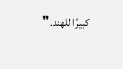كبيرًا للهند.❞